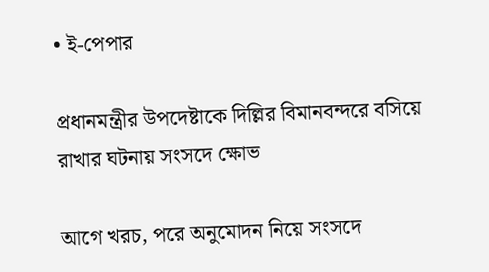• ই-পেপার

প্রধানমন্ত্রীর উপদেষ্টাকে দিল্লির বিমানবন্দরে বসিয়ে রাখার ঘটনায় সংসদে ক্ষোভ

আগে খরচ, পরে অনুমোদন নিয়ে সংসদে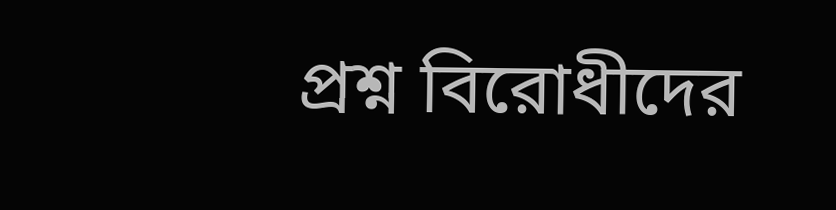প্রশ্ন বিরোধীদের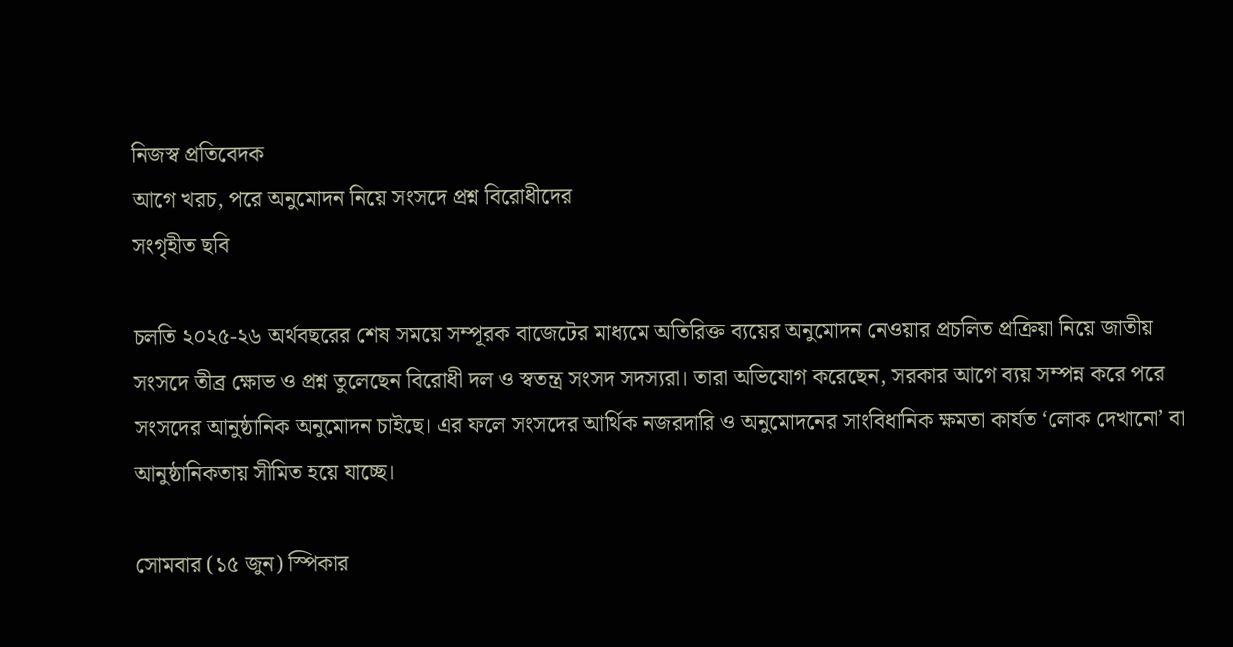নিজস্ব প্রতিবেদক
আগে খরচ, পরে অনুমোদন নিয়ে সংসদে প্রশ্ন বিরোধীদের
সংগৃহীত ছবি

চলতি ২০২৫-২৬ অর্থবছরের শেষ সময়ে সম্পূরক বাজেটের মাধ্যমে অতিরিক্ত ব্যয়ের অনুমোদন নেওয়ার প্রচলিত প্রক্রিয়া নিয়ে জাতীয় সংসদে তীব্র ক্ষোভ ও প্রশ্ন তুলেছেন বিরোধী দল ও স্বতন্ত্র সংসদ সদস্যরা। তারা অভিযোগ করেছেন, সরকার আগে ব্যয় সম্পন্ন করে পরে সংসদের আনুষ্ঠানিক অনুমোদন চাইছে। এর ফলে সংসদের আর্থিক নজরদারি ও অনুমোদনের সাংবিধানিক ক্ষমতা কার্যত ‘লোক দেখানো’ বা আনুষ্ঠানিকতায় সীমিত হয়ে যাচ্ছে।

সোমবার (১৫ জুন) স্পিকার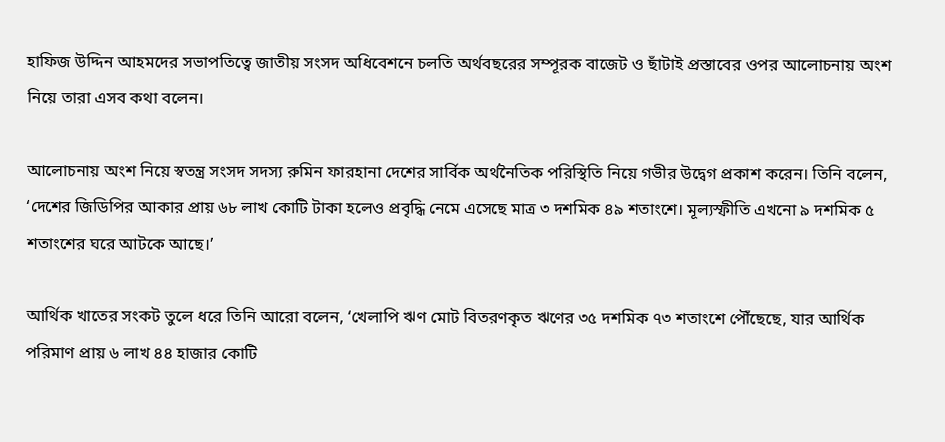হাফিজ উদ্দিন আহমদের সভাপতিত্বে জাতীয় সংসদ অধিবেশনে চলতি অর্থবছরের সম্পূরক বাজেট ও ছাঁটাই প্রস্তাবের ওপর আলোচনায় অংশ নিয়ে তারা এসব কথা বলেন।

আলোচনায় অংশ নিয়ে স্বতন্ত্র সংসদ সদস্য রুমিন ফারহানা দেশের সার্বিক অর্থনৈতিক পরিস্থিতি নিয়ে গভীর উদ্বেগ প্রকাশ করেন। তিনি বলেন, ‘দেশের জিডিপির আকার প্রায় ৬৮ লাখ কোটি টাকা হলেও প্রবৃদ্ধি নেমে এসেছে মাত্র ৩ দশমিক ৪৯ শতাংশে। মূল্যস্ফীতি এখনো ৯ দশমিক ৫ শতাংশের ঘরে আটকে আছে।’

আর্থিক খাতের সংকট তুলে ধরে তিনি আরো বলেন, ‘খেলাপি ঋণ মোট বিতরণকৃত ঋণের ৩৫ দশমিক ৭৩ শতাংশে পৌঁছেছে, যার আর্থিক পরিমাণ প্রায় ৬ লাখ ৪৪ হাজার কোটি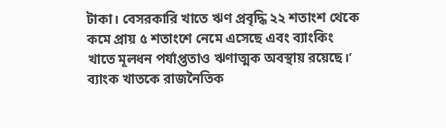টাকা। বেসরকারি খাতে ঋণ প্রবৃদ্ধি ২২ শতাংশ থেকে কমে প্রায় ৫ শতাংশে নেমে এসেছে এবং ব্যাংকিং খাতে মূলধন পর্যাপ্ততাও ঋণাত্মক অবস্থায় রয়েছে।’ ব্যাংক খাতকে রাজনৈতিক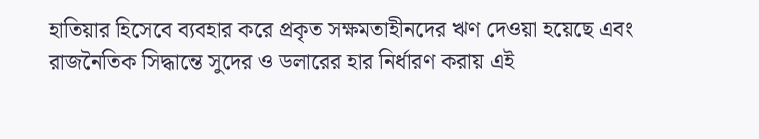হাতিয়ার হিসেবে ব্যবহার করে প্রকৃত সক্ষমতাহীনদের ঋণ দেওয়া হয়েছে এবং রাজনৈতিক সিদ্ধান্তে সুদের ও ডলারের হার নির্ধারণ করায় এই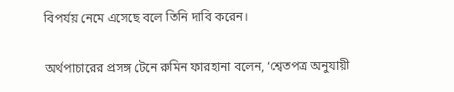বিপর্যয় নেমে এসেছে বলে তিনি দাবি করেন।

অর্থপাচারের প্রসঙ্গ টেনে রুমিন ফারহানা বলেন, ‘শ্বেতপত্র অনুযায়ী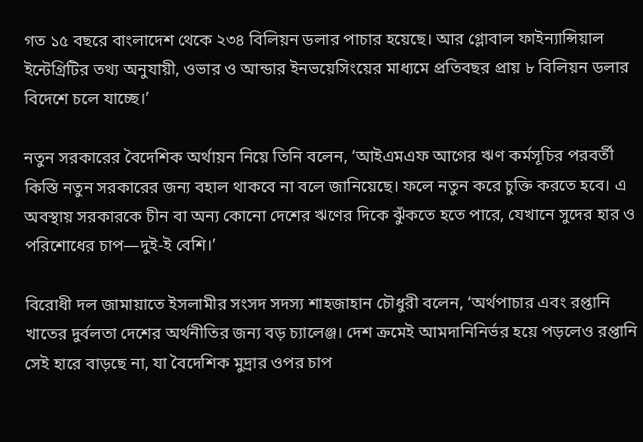গত ১৫ বছরে বাংলাদেশ থেকে ২৩৪ বিলিয়ন ডলার পাচার হয়েছে। আর গ্লোবাল ফাইন্যান্সিয়াল ইন্টেগ্রিটির তথ্য অনুযায়ী, ওভার ও আন্ডার ইনভয়েসিংয়ের মাধ্যমে প্রতিবছর প্রায় ৮ বিলিয়ন ডলার বিদেশে চলে যাচ্ছে।’

নতুন সরকারের বৈদেশিক অর্থায়ন নিয়ে তিনি বলেন, ‘আইএমএফ আগের ঋণ কর্মসূচির পরবর্তী কিস্তি নতুন সরকারের জন্য বহাল থাকবে না বলে জানিয়েছে। ফলে নতুন করে চুক্তি করতে হবে। এ অবস্থায় সরকারকে চীন বা অন্য কোনো দেশের ঋণের দিকে ঝুঁকতে হতে পারে, যেখানে সুদের হার ও পরিশোধের চাপ—দুই-ই বেশি।’

বিরোধী দল জামায়াতে ইসলামীর সংসদ সদস্য শাহজাহান চৌধুরী বলেন, ‘অর্থপাচার এবং রপ্তানি খাতের দুর্বলতা দেশের অর্থনীতির জন্য বড় চ্যালেঞ্জ। দেশ ক্রমেই আমদানিনির্ভর হয়ে পড়লেও রপ্তানি সেই হারে বাড়ছে না, যা বৈদেশিক মুদ্রার ওপর চাপ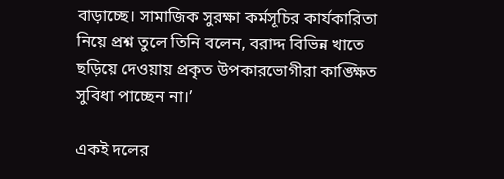বাড়াচ্ছে। সামাজিক সুরক্ষা কর্মসূচির কার্যকারিতা নিয়ে প্রশ্ন তুলে তিনি বলেন, বরাদ্দ বিভিন্ন খাতে ছড়িয়ে দেওয়ায় প্রকৃত উপকারভোগীরা কাঙ্ক্ষিত সুবিধা পাচ্ছেন না।’

একই দলের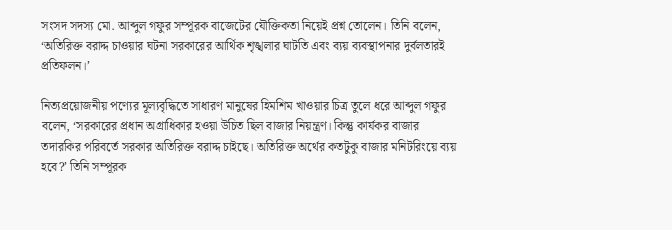সংসদ সদস্য মো. আব্দুল গফুর সম্পূরক বাজেটের যৌক্তিকতা নিয়েই প্রশ্ন তোলেন। তিনি বলেন, ‘অতিরিক্ত বরাদ্দ চাওয়ার ঘটনা সরকারের আর্থিক শৃঙ্খলার ঘাটতি এবং ব্যয় ব্যবস্থাপনার দুর্বলতারই প্রতিফলন।’

নিত্যপ্রয়োজনীয় পণ্যের মূল্যবৃদ্ধিতে সাধারণ মানুষের হিমশিম খাওয়ার চিত্র তুলে ধরে আব্দুল গফুর বলেন, ‘সরকারের প্রধান অগ্রাধিকার হওয়া উচিত ছিল বাজার নিয়ন্ত্রণ। কিন্তু কার্যকর বাজার তদারকির পরিবর্তে সরকার অতিরিক্ত বরাদ্দ চাইছে। অতিরিক্ত অর্থের কতটুকু বাজার মনিটরিংয়ে ব্যয় হবে?’ তিনি সম্পূরক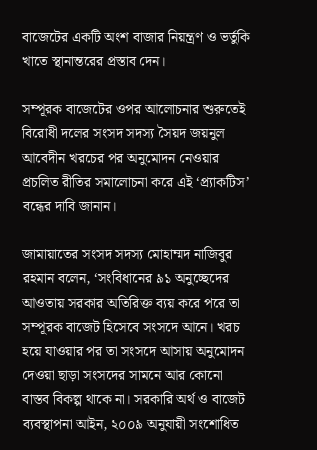বাজেটের একটি অংশ বাজার নিয়ন্ত্রণ ও ভর্তুকি খাতে স্থানান্তরের প্রস্তাব দেন।

সম্পূরক বাজেটের ওপর আলোচনার শুরুতেই বিরোধী দলের সংসদ সদস্য সৈয়দ জয়নুল আবেদীন খরচের পর অনুমোদন নেওয়ার প্রচলিত রীতির সমালোচনা করে এই ‘প্র্যাকটিস’ বন্ধের দাবি জানান।

জামায়াতের সংসদ সদস্য মোহাম্মদ নাজিবুর রহমান বলেন, ‘সংবিধানের ৯১ অনুচ্ছেদের আওতায় সরকার অতিরিক্ত ব্যয় করে পরে তা সম্পূরক বাজেট হিসেবে সংসদে আনে। খরচ হয়ে যাওয়ার পর তা সংসদে আসায় অনুমোদন দেওয়া ছাড়া সংসদের সামনে আর কোনো বাস্তব বিকল্প থাকে না। সরকারি অর্থ ও বাজেট ব্যবস্থাপনা আইন, ২০০৯ অনুযায়ী সংশোধিত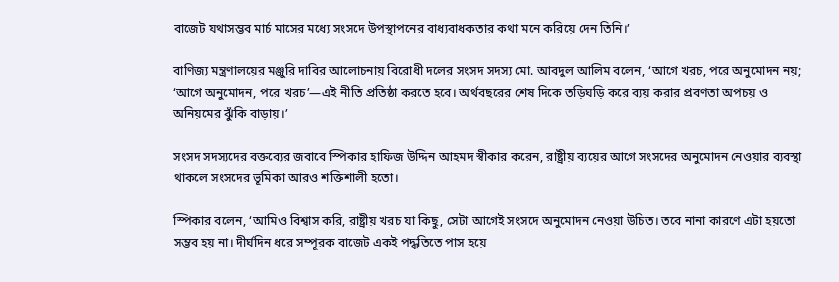বাজেট যথাসম্ভব মার্চ মাসের মধ্যে সংসদে উপস্থাপনের বাধ্যবাধকতার কথা মনে করিয়ে দেন তিনি।’

বাণিজ্য মন্ত্রণালয়ের মঞ্জুরি দাবির আলোচনায় বিরোধী দলের সংসদ সদস্য মো. আবদুল আলিম বলেন, ‘আগে খরচ, পরে অনুমোদন নয়; ‘আগে অনুমোদন, পরে খরচ’—এই নীতি প্রতিষ্ঠা করতে হবে। অর্থবছরের শেষ দিকে তড়িঘড়ি করে ব্যয় করার প্রবণতা অপচয় ও অনিয়মের ঝুঁকি বাড়ায়।’

সংসদ সদস্যদের বক্তব্যের জবাবে স্পিকার হাফিজ উদ্দিন আহমদ স্বীকার করেন, রাষ্ট্রীয় ব্যয়ের আগে সংসদের অনুমোদন নেওয়ার ব্যবস্থা থাকলে সংসদের ভূমিকা আরও শক্তিশালী হতো।

স্পিকার বলেন, ‘আমিও বিশ্বাস করি, রাষ্ট্রীয় খরচ যা কিছু, সেটা আগেই সংসদে অনুমোদন নেওয়া উচিত। তবে নানা কারণে এটা হয়তো সম্ভব হয় না। দীর্ঘদিন ধরে সম্পূরক বাজেট একই পদ্ধতিতে পাস হয়ে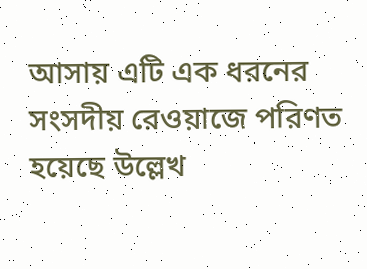আসায় এটি এক ধরনের সংসদীয় রেওয়াজে পরিণত হয়েছে উল্লেখ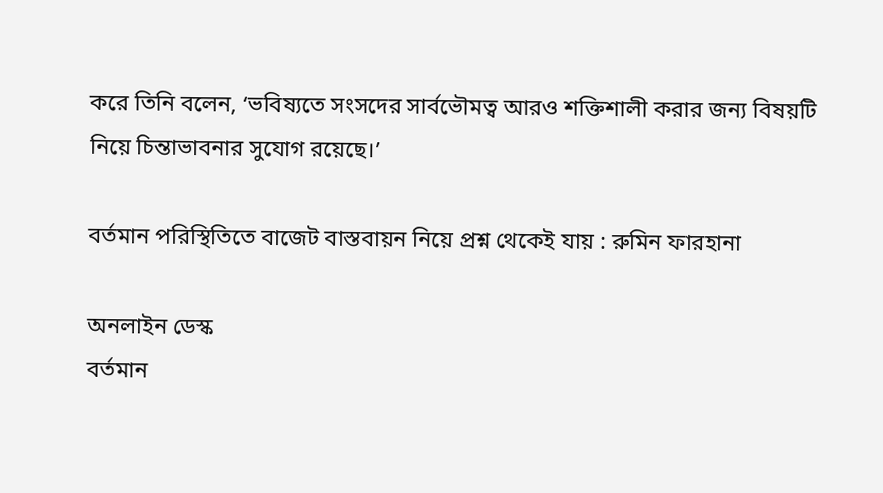করে তিনি বলেন, ‘ভবিষ্যতে সংসদের সার্বভৌমত্ব আরও শক্তিশালী করার জন্য বিষয়টি নিয়ে চিন্তাভাবনার সুযোগ রয়েছে।’

বর্তমান পরিস্থিতিতে বাজেট বাস্তবায়ন নিয়ে প্রশ্ন থেকেই যায় : রুমিন ফারহানা

অনলাইন ডেস্ক
বর্তমান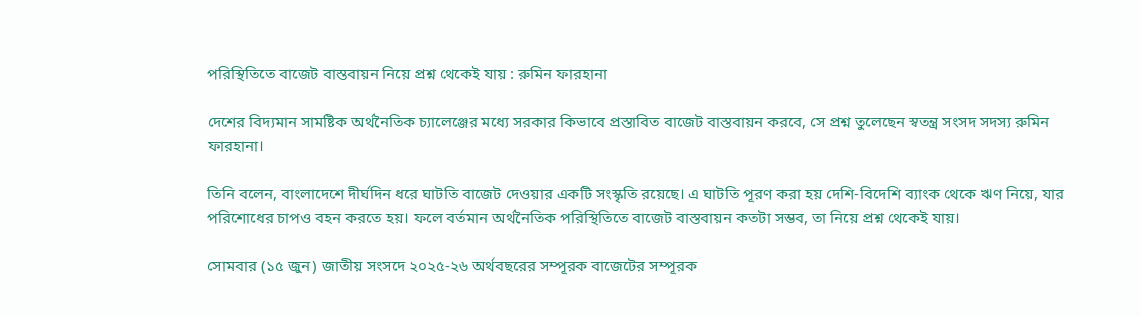পরিস্থিতিতে বাজেট বাস্তবায়ন নিয়ে প্রশ্ন থেকেই যায় : রুমিন ফারহানা

দেশের বিদ্যমান সামষ্টিক অর্থনৈতিক চ্যালেঞ্জের মধ্যে সরকার কিভাবে প্রস্তাবিত বাজেট বাস্তবায়ন করবে, সে প্রশ্ন তুলেছেন স্বতন্ত্র সংসদ সদস্য রুমিন ফারহানা।

তিনি বলেন, বাংলাদেশে দীর্ঘদিন ধরে ঘাটতি বাজেট দেওয়ার একটি সংস্কৃতি রয়েছে। এ ঘাটতি পূরণ করা হয় দেশি-বিদেশি ব্যাংক থেকে ঋণ নিয়ে, যার পরিশোধের চাপও বহন করতে হয়। ফলে বর্তমান অর্থনৈতিক পরিস্থিতিতে বাজেট বাস্তবায়ন কতটা সম্ভব, তা নিয়ে প্রশ্ন থেকেই যায়।

সোমবার (১৫ জুন) জাতীয় সংসদে ২০২৫-২৬ অর্থবছরের সম্পূরক বাজেটের সম্পূরক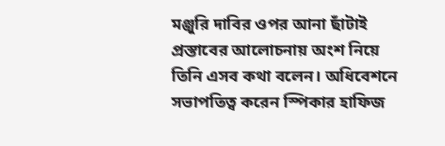মঞ্জুরি দাবির ওপর আনা ছাঁটাই প্রস্তাবের আলোচনায় অংশ নিয়ে তিনি এসব কথা বলেন। অধিবেশনে সভাপতিত্ব করেন স্পিকার হাফিজ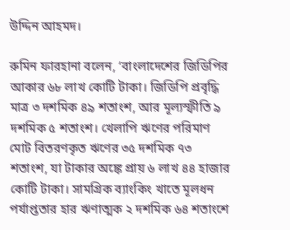উদ্দিন আহমদ।

রুমিন ফারহানা বলেন, ‘বাংলাদেশের জিডিপির আকার ৬৮ লাখ কোটি টাকা। জিডিপি প্রবৃদ্ধি মাত্র ৩ দশমিক ৪৯ শতাংশ, আর মূল্যস্ফীতি ৯ দশমিক ৫ শতাংশ। খেলাপি ঋণের পরিমাণ মোট বিতরণকৃত ঋণের ৩৫ দশমিক ৭৩ শতাংশ, যা টাকার অঙ্কে প্রায় ৬ লাখ ৪৪ হাজার কোটি টাকা। সামগ্রিক ব্যাংকিং খাতে মূলধন পর্যাপ্ততার হার ঋণাত্মক ২ দশমিক ৬৪ শতাংশে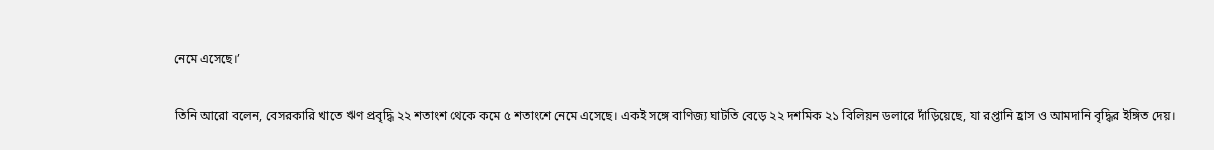নেমে এসেছে।’

তিনি আরো বলেন, বেসরকারি খাতে ঋণ প্রবৃদ্ধি ২২ শতাংশ থেকে কমে ৫ শতাংশে নেমে এসেছে। একই সঙ্গে বাণিজ্য ঘাটতি বেড়ে ২২ দশমিক ২১ বিলিয়ন ডলারে দাঁড়িয়েছে, যা রপ্তানি হ্রাস ও আমদানি বৃদ্ধির ইঙ্গিত দেয়।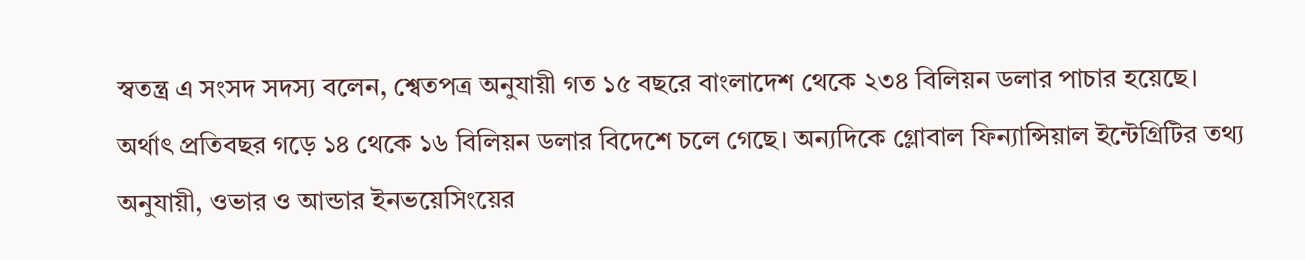স্বতন্ত্র এ সংসদ সদস্য বলেন, শ্বেতপত্র অনুযায়ী গত ১৫ বছরে বাংলাদেশ থেকে ২৩৪ বিলিয়ন ডলার পাচার হয়েছে। অর্থাৎ প্রতিবছর গড়ে ১৪ থেকে ১৬ বিলিয়ন ডলার বিদেশে চলে গেছে। অন্যদিকে গ্লোবাল ফিন্যান্সিয়াল ইন্টেগ্রিটির তথ্য অনুযায়ী, ওভার ও আন্ডার ইনভয়েসিংয়ের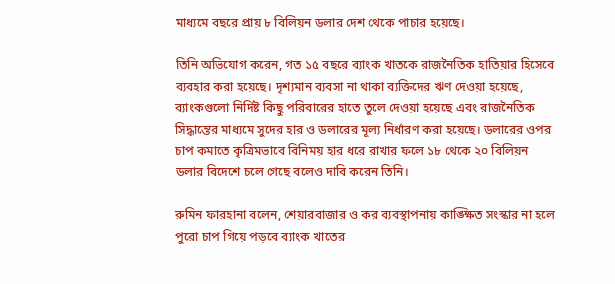মাধ্যমে বছরে প্রায় ৮ বিলিয়ন ডলার দেশ থেকে পাচার হয়েছে।

তিনি অভিযোগ করেন, গত ১৫ বছরে ব্যাংক খাতকে রাজনৈতিক হাতিয়ার হিসেবে ব্যবহার করা হয়েছে। দৃশ্যমান ব্যবসা না থাকা ব্যক্তিদের ঋণ দেওয়া হয়েছে, ব্যাংকগুলো নির্দিষ্ট কিছু পরিবারের হাতে তুলে দেওয়া হয়েছে এবং রাজনৈতিক সিদ্ধান্তের মাধ্যমে সুদের হার ও ডলারের মূল্য নির্ধারণ করা হয়েছে। ডলারের ওপর চাপ কমাতে কৃত্রিমভাবে বিনিময় হার ধরে রাখার ফলে ১৮ থেকে ২০ বিলিয়ন ডলার বিদেশে চলে গেছে বলেও দাবি করেন তিনি।

রুমিন ফারহানা বলেন, শেয়ারবাজার ও কর ব্যবস্থাপনায় কাঙ্ক্ষিত সংস্কার না হলে পুরো চাপ গিয়ে পড়বে ব্যাংক খাতের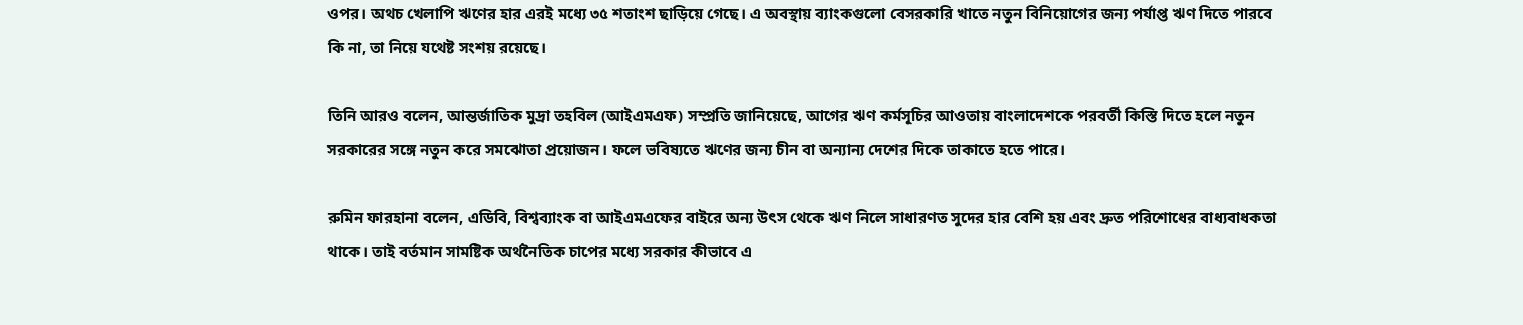ওপর। অথচ খেলাপি ঋণের হার এরই মধ্যে ৩৫ শতাংশ ছাড়িয়ে গেছে। এ অবস্থায় ব্যাংকগুলো বেসরকারি খাতে নতুন বিনিয়োগের জন্য পর্যাপ্ত ঋণ দিতে পারবে কি না, তা নিয়ে যথেষ্ট সংশয় রয়েছে।

তিনি আরও বলেন, আন্তর্জাতিক মুদ্রা তহবিল (আইএমএফ) সম্প্রতি জানিয়েছে, আগের ঋণ কর্মসূচির আওতায় বাংলাদেশকে পরবর্তী কিস্তি দিতে হলে নতুন সরকারের সঙ্গে নতুন করে সমঝোতা প্রয়োজন। ফলে ভবিষ্যতে ঋণের জন্য চীন বা অন্যান্য দেশের দিকে তাকাতে হতে পারে।

রুমিন ফারহানা বলেন, এডিবি, বিশ্বব্যাংক বা আইএমএফের বাইরে অন্য উৎস থেকে ঋণ নিলে সাধারণত সুদের হার বেশি হয় এবং দ্রুত পরিশোধের বাধ্যবাধকতা থাকে। তাই বর্তমান সামষ্টিক অর্থনৈতিক চাপের মধ্যে সরকার কীভাবে এ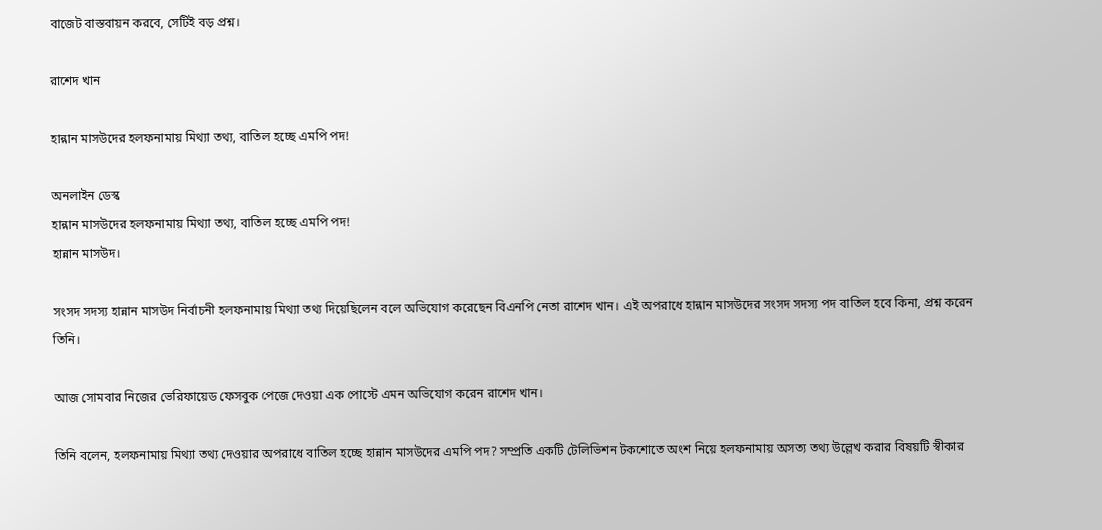বাজেট বাস্তবায়ন করবে, সেটিই বড় প্রশ্ন।

রাশেদ খান

হান্নান মাসউদের হলফনামায় মিথ্যা তথ্য, বাতিল হচ্ছে এমপি পদ!

অনলাইন ডেস্ক
হান্নান মাসউদের হলফনামায় মিথ্যা তথ্য, বাতিল হচ্ছে এমপি পদ!
হান্নান মাসউদ।

সংসদ সদস্য হান্নান মাসউদ নির্বাচনী হলফনামায় মিথ্যা তথ্য দিয়েছিলেন বলে অভিযোগ করেছেন বিএনপি নেতা রাশেদ খান। এই অপরাধে হান্নান মাসউদের সংসদ সদস্য পদ বাতিল হবে কিনা, প্রশ্ন করেন তিনি।

আজ সোমবার নিজের ভেরিফায়েড ফেসবুক পেজে দেওয়া এক পোস্টে এমন অভিযোগ করেন রাশেদ খান।

তিনি বলেন, হলফনামায় মিথ্যা তথ্য দেওয়ার অপরাধে বাতিল হচ্ছে হান্নান মাসউদের এমপি পদ? সম্প্রতি একটি টেলিভিশন টকশোতে অংশ নিয়ে হলফনামায় অসত্য তথ্য উল্লেখ করার বিষয়টি স্বীকার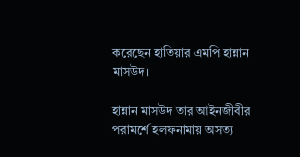করেছেন হাতিয়ার এমপি হান্নান মাসউদ।

হান্নান মাসউদ তার আইনজীবীর পরামর্শে হলফনামায় অসত্য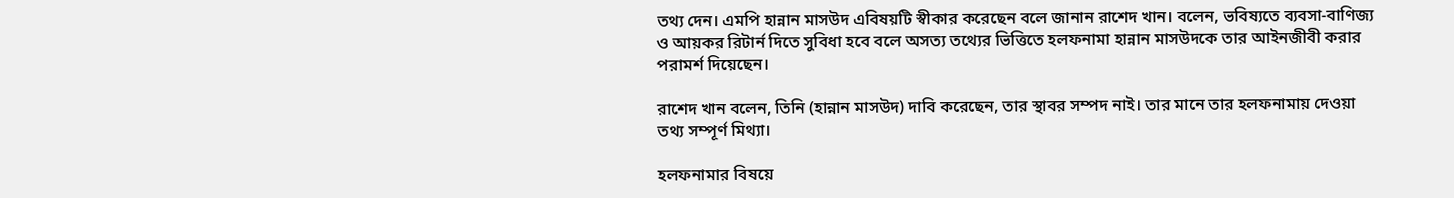তথ্য দেন। এমপি হান্নান মাসউদ এবিষয়টি স্বীকার করেছেন বলে জানান রাশেদ খান। বলেন, ভবিষ্যতে ব্যবসা-বাণিজ্য ও আয়কর রিটার্ন দিতে সুবিধা হবে বলে অসত্য তথ্যের ভিত্তিতে হলফনামা হান্নান মাসউদকে তার আইনজীবী করার পরামর্শ দিয়েছেন।

রাশেদ খান বলেন, তিনি (হান্নান মাসউদ) দাবি করেছেন, তার স্থাবর সম্পদ নাই। তার মানে তার হলফনামায় দেওয়া তথ্য সম্পূর্ণ মিথ্যা।

হলফনামার বিষয়ে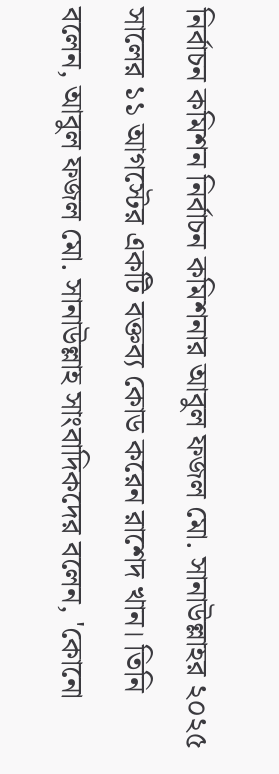নির্বাচন কমিশন নির্বাচন কমিশনার আবুল ফজল মো. সানাউল্লাহর ২০২৫ সালের ১১ আগস্টের একটি বক্তব্য কোড করেন রাশেদ খান। তিনি বলেন, আবুল ফজল মো. সানাউল্লাহ সাংবাদিকদের বলেন, 'কোনো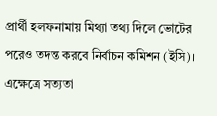প্রার্থী হলফনামায় মিথ্যা তথ্য দিলে ভোটের পরেও তদন্ত করবে নির্বাচন কমিশন (ইসি)। এক্ষেত্রে সত্যতা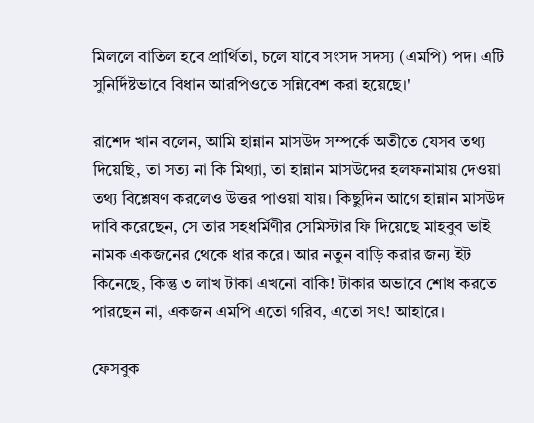মিললে বাতিল হবে প্রার্থিতা, চলে যাবে সংসদ সদস্য (এমপি) পদ। এটি সুনির্দিষ্টভাবে বিধান আরপিওতে সন্নিবেশ করা হয়েছে।'

রাশেদ খান বলেন, আমি হান্নান মাসউদ সম্পর্কে অতীতে যেসব তথ্য দিয়েছি, তা সত্য না কি মিথ্যা, তা হান্নান মাসউদের হলফনামায় দেওয়া তথ্য বিশ্লেষণ করলেও উত্তর পাওয়া যায়। কিছুদিন আগে হান্নান মাসউদ দাবি করেছেন, সে তার সহধর্মিণীর সেমিস্টার ফি দিয়েছে মাহবুব ভাই নামক একজনের থেকে ধার করে। আর নতুন বাড়ি করার জন্য ইট কিনেছে, কিন্তু ৩ লাখ টাকা এখনো বাকি! টাকার অভাবে শোধ করতে পারছেন না, একজন এমপি এতো গরিব, এতো সৎ! আহারে।

ফেসবুক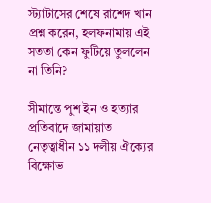স্ট্যাটাসের শেষে রাশেদ খান প্রশ্ন করেন, হলফনামায় এই সততা কেন ফুটিয়ে তুললেন না তিনি?

সীমান্তে পুশ ইন ও হত্যার প্রতিবাদে জামায়াত নেতৃত্বাধীন ১১ দলীয় ঐক্যের বিক্ষোভ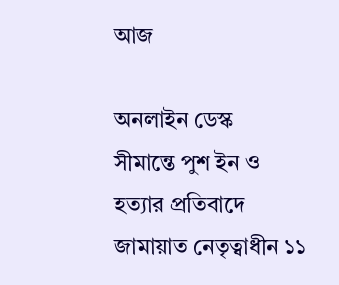আজ

অনলাইন ডেস্ক
সীমান্তে পুশ ইন ও হত্যার প্রতিবাদে জামায়াত নেতৃত্বাধীন ১১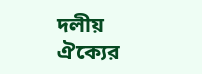দলীয় ঐক্যের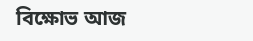বিক্ষোভ আজ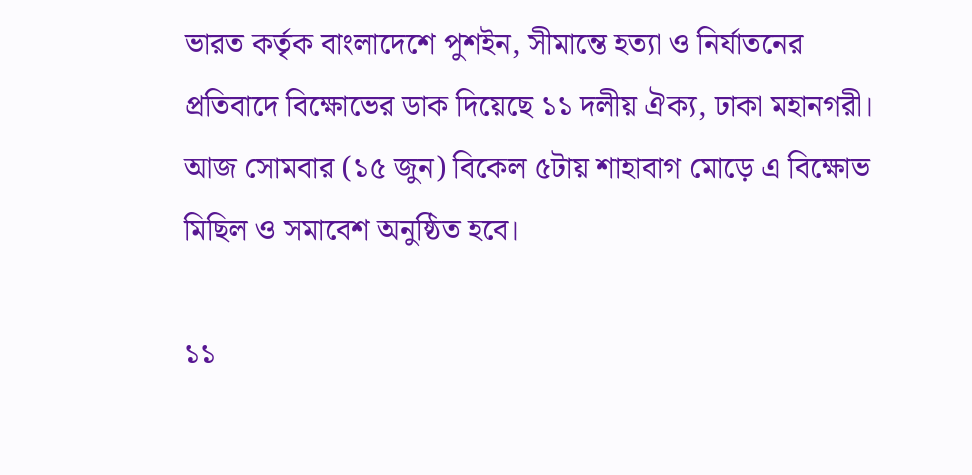ভারত কর্তৃক বাংলাদেশে পুশইন, সীমান্তে হত্যা ও নির্যাতনের প্রতিবাদে বিক্ষোভের ডাক দিয়েছে ১১ দলীয় ঐক্য, ঢাকা মহানগরী। আজ সোমবার (১৫ জুন) বিকেল ৫টায় শাহাবাগ মোড়ে এ বিক্ষোভ মিছিল ও সমাবেশ অনুষ্ঠিত হবে।

১১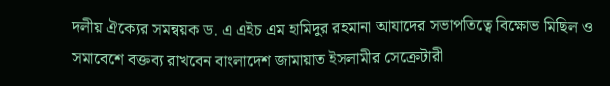দলীয় ঐক্যের সমন্বয়ক ড. এ এইচ এম হামিদুর রহমানা আযাদের সভাপতিত্বে বিক্ষোভ মিছিল ও সমাবেশে বক্তব্য রাখবেন বাংলাদেশ জামায়াত ইসলামীর সেক্রেটারী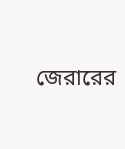জেরারের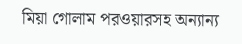মিয়া গোলাম পরওয়ারসহ অন্যান্য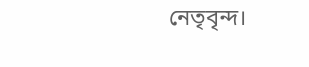নেতৃবৃন্দ।